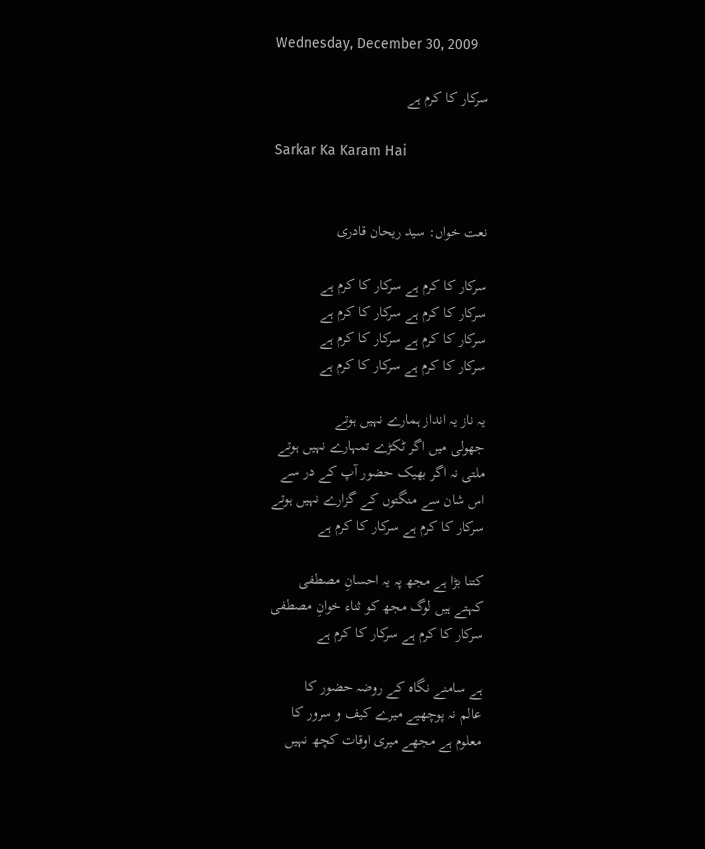Wednesday, December 30, 2009

سرکار کا کرم ہے

Sarkar Ka Karam Hai


نعت خواں: سید ریحان قادری

سرکار کا کرم ہے سرکار کا کرم ہے
سرکار کا کرم ہے سرکار کا کرم ہے
سرکار کا کرم ہے سرکار کا کرم ہے
سرکار کا کرم ہے سرکار کا کرم ہے

یہ ناز یہ انداز ہمارے نہیں ہوتے
جھولی میں اگر ٹکڑے تمہارے نہیں ہوتے
ملتی نہ اگر بھیک حضور آپ کے در سے
اس شان سے منگتوں کے گزارے نہیں ہوتے
سرکار کا کرم ہے سرکار کا کرم ہے

کتنا بڑا ہے مجھ پہ یہ احسانِ مصطفی
کہتے ہیں لوگ مجھ کو ثناء خوانِ مصطفی
سرکار کا کرم ہے سرکار کا کرم ہے

ہے سامنے نگاہ کے روضہ حضور کا
عالم نہ پوچھیے میرے کیف و سرور کا
معلوم ہے مجھے میری اوقات کچھ نہیں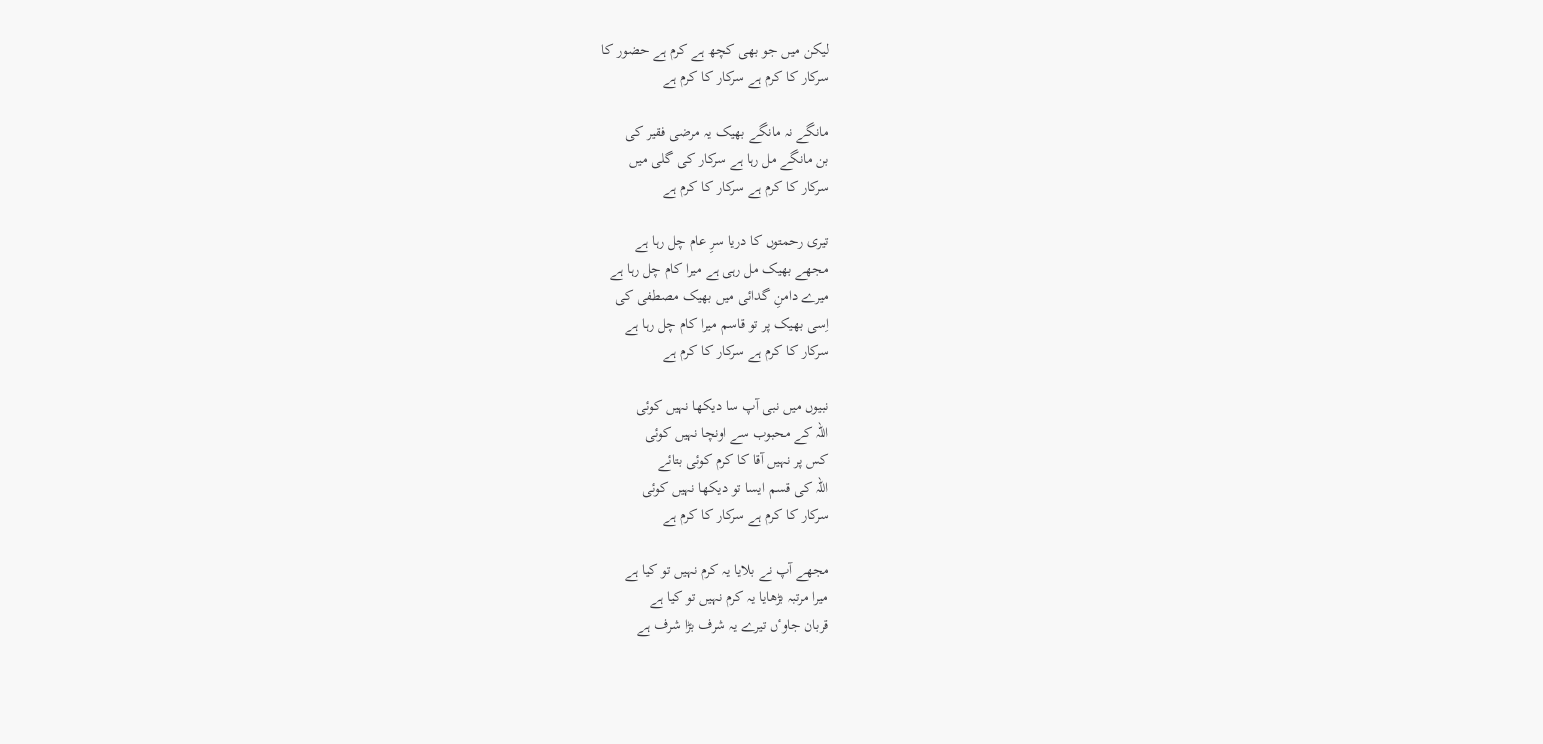لیکن میں جو بھی کچھ ہے کرم ہے حضور کا
سرکار کا کرم ہے سرکار کا کرم ہے

مانگے نہ مانگے بھیک یہ مرضی فقیر کی
بن مانگے مل رہا ہے سرکار کی گلی میں
سرکار کا کرم ہے سرکار کا کرم ہے

تیری رحمتوں کا دریا سرِ عام چل رہا ہے
مجھے بھیک مل رہی ہے میرا کام چل رہا ہے
میرے دامنِ گدائی میں بھیک مصطفی کی
اِسی بھیک پر تو قاسم میرا کام چل رہا ہے
سرکار کا کرم ہے سرکار کا کرم ہے

نبیوں میں نبی آپ سا دیکھا نہیں کوئی
اللہ کے محبوب سے اونچا نہیں کوئی
کس پر نہیں آقا کا کرم کوئی بتائے
اللہ کی قسم ایسا تو دیکھا نہیں کوئی
سرکار کا کرم ہے سرکار کا کرم ہے

مجھے آپ نے بلایا یہ کرم نہیں تو کیا ہے
میرا مرتبہ بڑھایا یہ کرم نہیں تو کیا ہے
قربان جاوٴں تیرے یہ شرف بڑا شرف ہے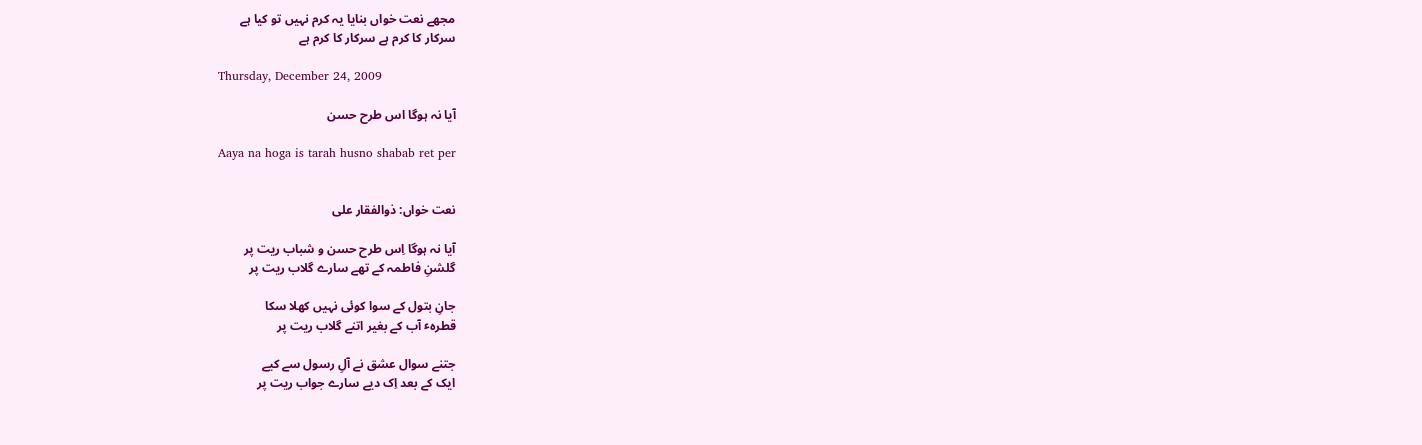مجھے نعت خواں بنایا یہ کرم نہیں تو کیا ہے
سرکار کا کرم ہے سرکار کا کرم ہے

Thursday, December 24, 2009

آیا نہ ہوگا اس طرح حسن

Aaya na hoga is tarah husno shabab ret per


نعت خواں: ذوالفقار علی

آیا نہ ہوگا اِس طرح حسن و شباب ریت پر
گلشنِ فاطمہ کے تھے سارے گلاب ریت پر

جانِ بتول کے سوا کوئی نہیں کھلا سکا
قطرہٴ آب کے بغیر اتنے گلاب ریت پر

جتنے سوال عشق نے آلِ رسول سے کیے
ایک کے بعد اِک دیے سارے جواب ریت پر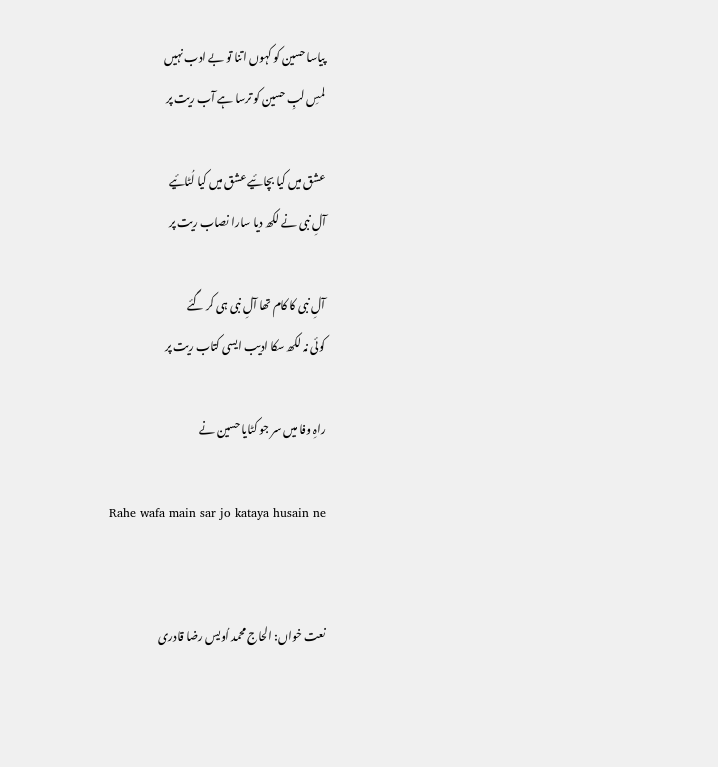پیاسا حسین کو کہوں اتنا تو بے ادب نہیں
لمسِ لبِ حسین کو ترسا ہے آب ریت پر

عشق میں کیا بچائیے عشق میں کیا لُٹائیے
آلِ نبی نے لکھ دیا سارا نصاب ریت پر

آلِ نبی کا کام تھا آلِ نبی ہی کر گئے
کوئی نہ لکھ سکا ادیب ایسی کتاب ریت پر

راہِ وفا میں سر جو کٹایا حسین نے

Rahe wafa main sar jo kataya husain ne


نعت خواں: الحاج محمد اُویس رضا قادری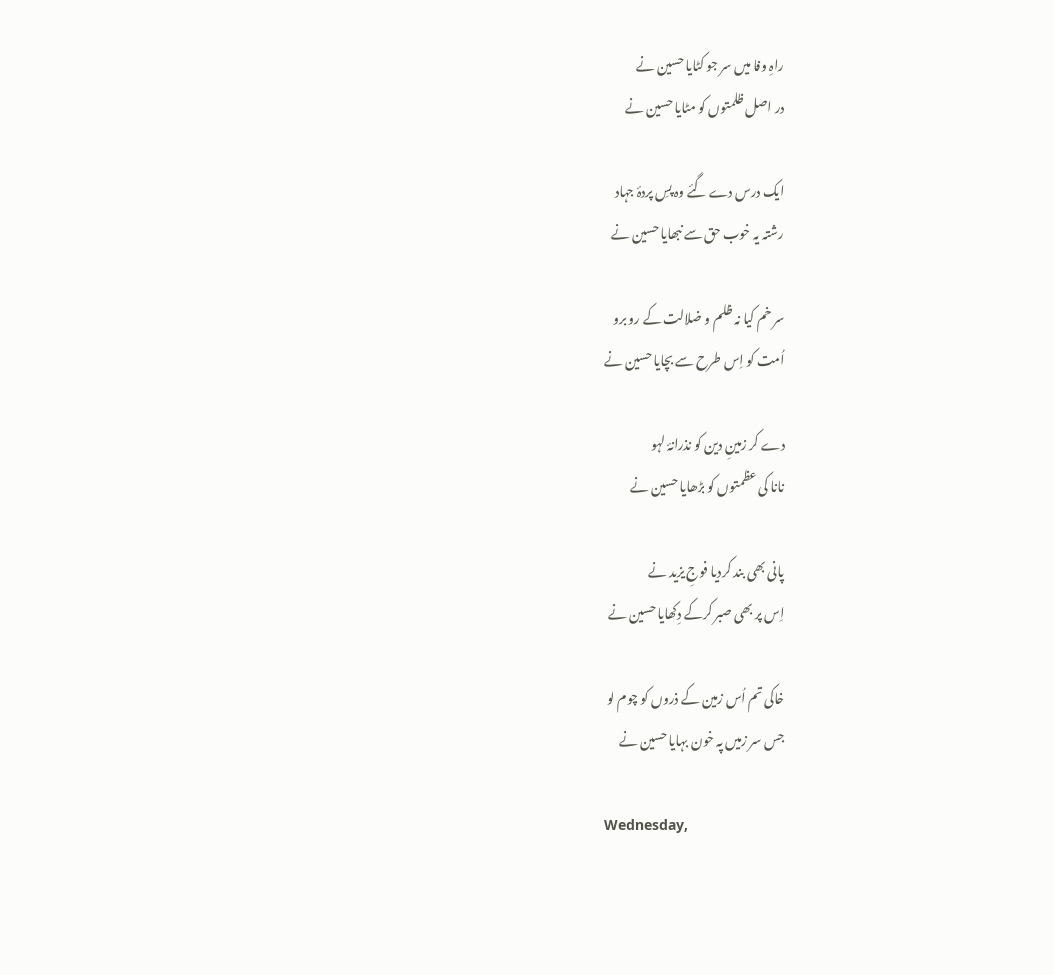راہِ وفا میں سر جو کٹایا حسین نے
در اصل ظلمتوں کو مٹایا حسین نے

ایک درس دے گئے وہ پسِ پردۂ جہاد
رشتہ یہ خوب حق سے نبھایا حسین نے

سر خم کیا نہ ظلم و ضلالت کے رو برو
اُمت کو اِس طرح سے بچایا حسین نے

دے کر زمینِ دین کو نذرانۂ لہو
نانا کی عظمتوں کو بڑھایا حسین نے

پانی بھی بند کردیا فوجِ یزید نے
اِس پر بھی صبر کرکے دِکھایا حسین نے

خاکی تم اُس زمین کے ذروں کو چوم لو
جس سر زمیں پہ خون بہایا حسین نے

Wednesday,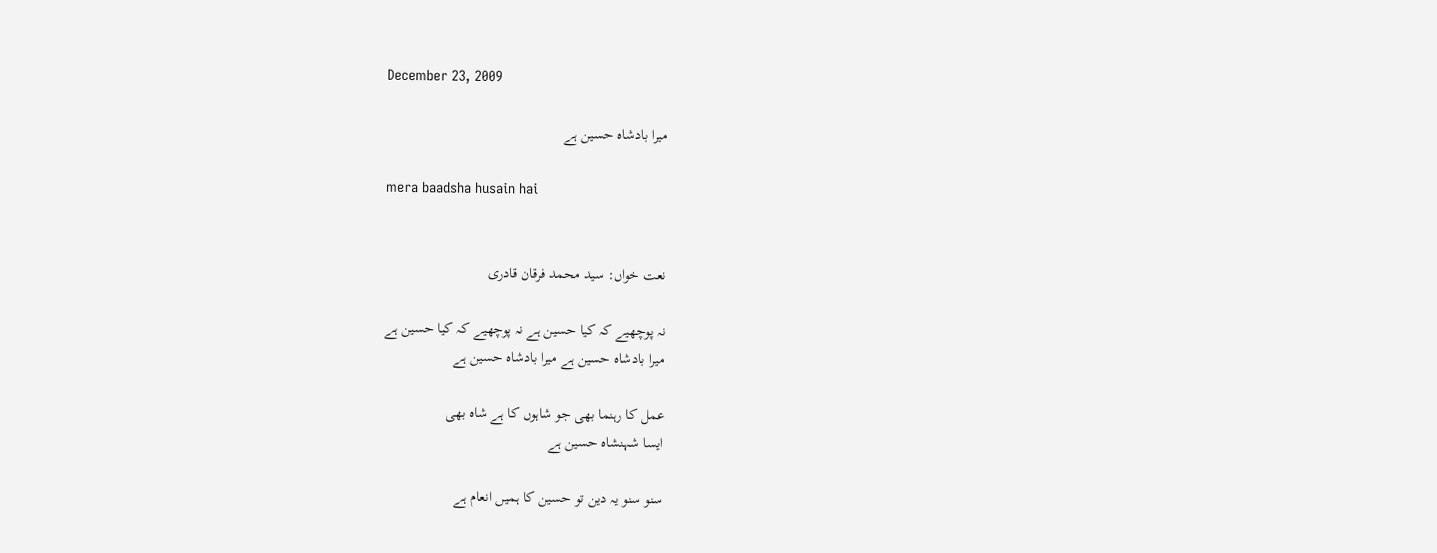December 23, 2009

میرا بادشاہ حسین ہے

mera baadsha husain hai


نعت خواں: سید محمد فرقان قادری

نہ پوچھیے کہ کیا حسین ہے نہ پوچھیے کہ کیا حسین ہے
میرا بادشاہ حسین ہے میرا بادشاہ حسین ہے

عمل کا رہنما بھی جو شاہوں کا ہے شاہ بھی
ایسا شہنشاہ حسین ہے

سنو سنو یہ دین تو حسین کا ہمیں انعام ہے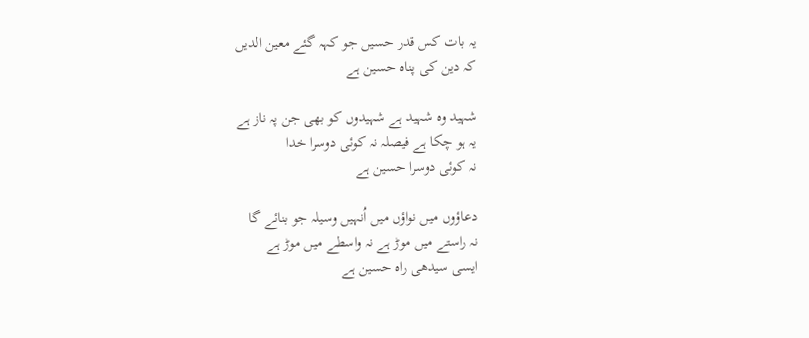یہ بات کس قدر حسیں جو کہہ گئے معین الدیں
کہ دین کی پناہ حسین ہے

شہید وہ شہید ہے شہیدوں کو بھی جن پہ ناز ہے
یہ ہو چکا ہے فیصلہ نہ کوئی دوسرا خدا
نہ کوئی دوسرا حسین ہے

دعاؤوں میں نواؤں میں اُنہیں وسیلہ جو بنائے گا
نہ راستے میں موڑ ہے نہ واسطے میں موڑ ہے
ایسی سیدھی راہ حسین ہے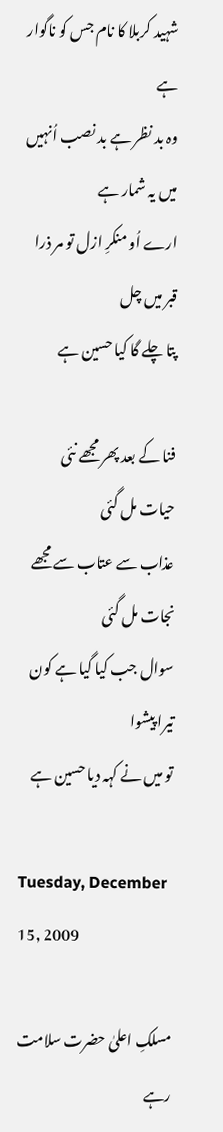شہید کربلا کا نام جس کو ناگوار ہے
وہ بد نظر ہے بد نصب اُنہیں میں یہ شمار ہے
ارے اُو منکرِ ازل تو مر ذرا قبر میں چل
پتا چلے گا کیا حسین ہے

فنا کے بعد پھر مجھے نئی حیات مل گئی
عذاب سے عتاب سے مجھے نجات مل گئی
سوال جب کیا گیا ہے کون تیرا پیشوا
تو میں نے کہہ دیا حسین ہے

Tuesday, December 15, 2009

مسلکِ اعلیٰ حضرت سلامت رہے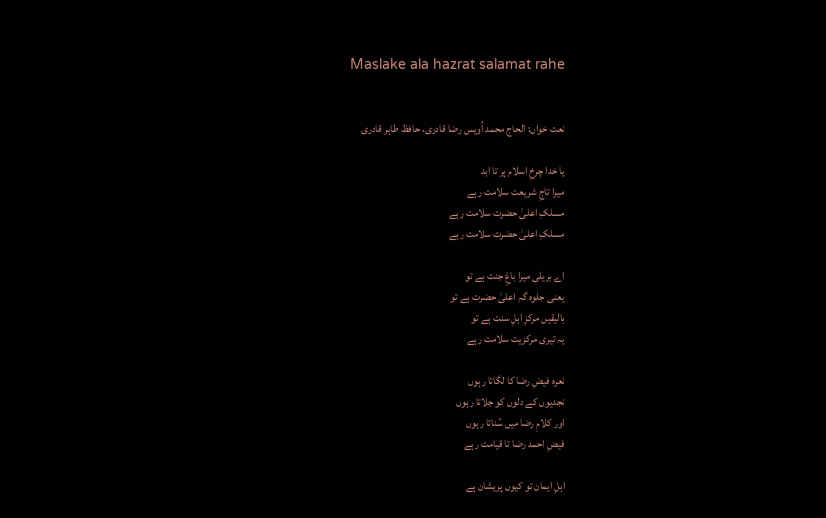Maslake ala hazrat salamat rahe


نعت خواں: الحاج محمد اُویس رضا قادری، حافظ طاہر قادری

یا خدا چرخِ اسلام پر تا ابد
میرا تاجِ شریعت سلامت رہے
مسلکِ اعلیٰ حضرت سلامت رہے
مسلکِ اعلیٰ حضرت سلامت رہے

اے بریلی میرا باغِ جنت ہے تو
یعنی جلوہ گہِ اعلیٰ حضرت ہے تو
بالیقیں مرکزِ اہلِ سنت ہے تو
یہ تیری مرکزیت سلامت رہے

نعرہ فیضِ رضا کا لگاتا رہوں
نجدیوں کے دلوں کو جلاتا رہوں
اور کلامِ رضا میں سُناتا رہوں
فیضِ احمد رضا تا قیامت رہے

اہلِ ایمان تو کیوں پریشان ہے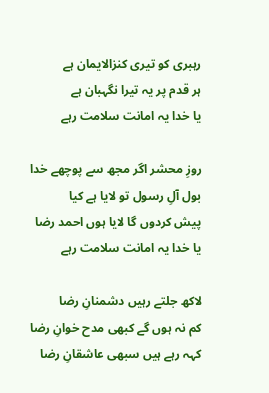رہبری کو تیری کنزالایمان ہے
ہر قدم پر یہ تیرا نگہبان ہے
یا خدا یہ امانت سلامت رہے

روزِ محشر اگر مجھ سے پوچھے خدا
بول آلِ رسول تو لایا ہے کیا
پیش کردوں گا لایا ہوں احمد رضا
یا خدا یہ امانت سلامت رہے

لاکھ جلتے رہیں دشمنانِ رضا
کم نہ ہوں گے کبھی مدح خوانِ رضا
کہہ رہے ہیں سبھی عاشقانِ رضا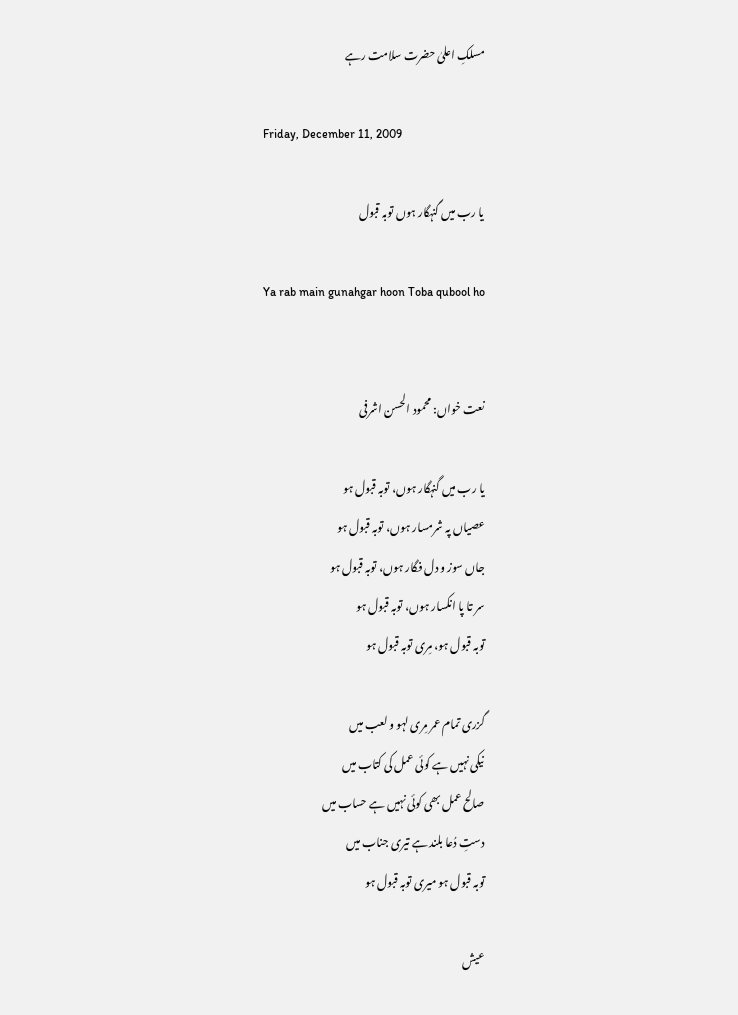مسلکِ اعلیٰ حضرت سلامت رہے

Friday, December 11, 2009

یا رب میں گنہگار ہوں توبہ قبول

Ya rab main gunahgar hoon Toba qubool ho


نعت خواں: محمود الحسن اشرفی

یا رب میں گنہگار ہوں، توبہ قبول ہو
عصیاں پہ شرمسار ہوں، توبہ قبول ہو
جاں سوز و دل فگار ہوں، توبہ قبول ہو
سر تا پا انکسار ہوں، توبہ قبول ہو
توبہ قبول ہو، مِری توبہ قبول ہو

گزری تمام عمر مِری لہو و لعب میں
نیکی نہیں ہے کوئی عمل کی کتاب میں
صالح عمل بھی کوئی نہیں ہے حساب میں
دستِ دُعا بلند ہے تیری جناب میں
توبہ قبول ہو میری توبہ قبول ہو

عیش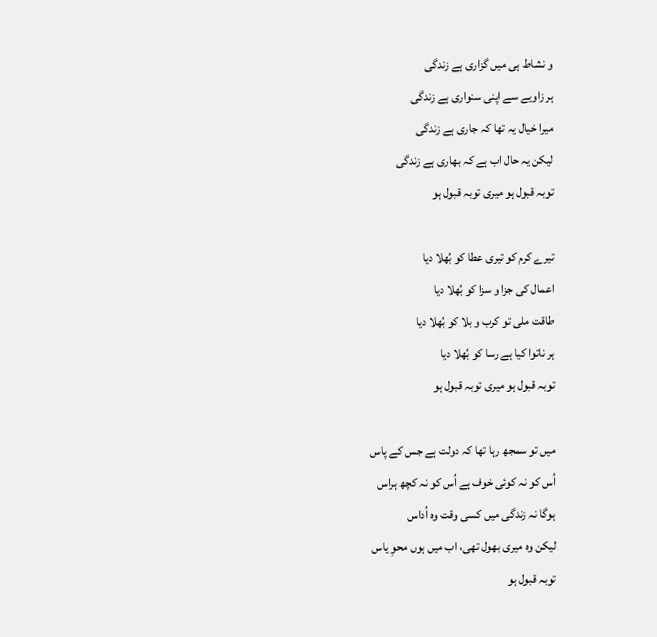و نشاط ہی میں گزاری ہے زندگی
ہر زاویے سے اپنی سنواری ہے زندگی
میرا خیال یہ تھا کہ جاری ہے زندگی
لیکن یہ حال اب ہے کہ بھاری ہے زندگی
توبہ قبول ہو میری توبہ قبول ہو

تیرے کرم کو تیری عطا کو بُھلا دیا
اعمال کی جزا و سزا کو بُھلا دیا
طاقت ملی تو کرب و بلا کو بُھلا دیا
ہر ناتوا کیا ہے رسا کو بُھلا دیا
توبہ قبول ہو میری توبہ قبول ہو

میں تو سمجھ رہا تھا کہ دولت ہے جس کے پاس
اُس کو نہ کوئی خوف ہے اُس کو نہ کچھ ہراس
ہوگا نہ زندگی میں کسی وقت وہ اُداس
لیکن وہ میری بھول تھی، اب میں ہوں محوِ یاس
توبہ قبول ہو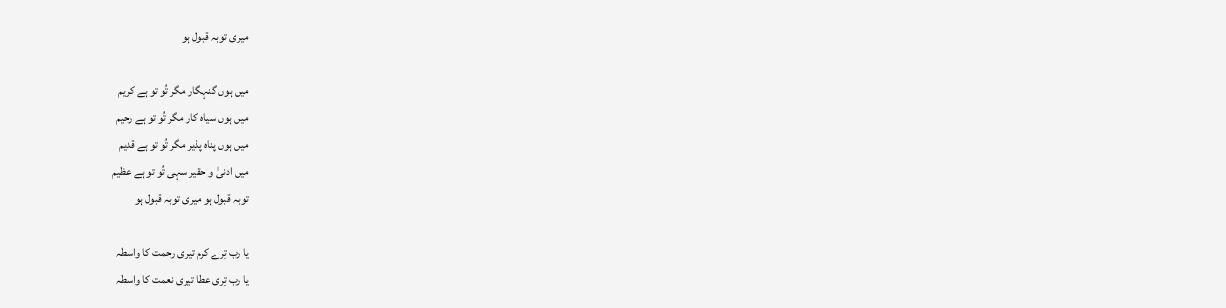میری توبہ قبول ہو

میں ہوں گنہگار مگر تُو تو ہے کریم
میں ہوں سیاہ کار مگر تُو تو ہے رحیم
میں ہوں پناہ پذیر مگر تُو تو ہے قدیم
میں ادنیٰ و حقیر سہی تُو تو ہے عظیم
توبہ قبول ہو میری توبہ قبول ہو

یا رب تِرے کرم تیری رحمت کا واسطہ
یا رب تِری عطا تیری نعمت کا واسطہ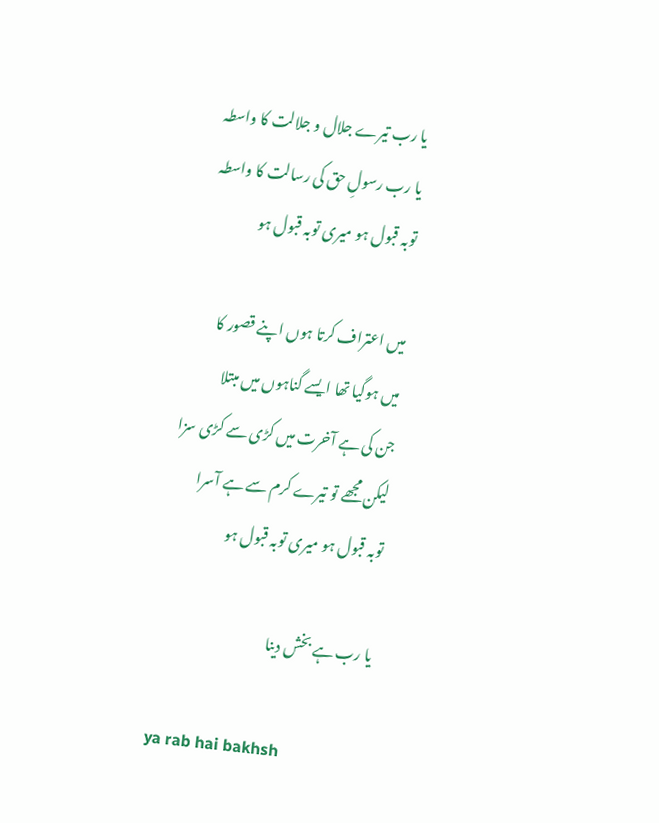یا رب تیرے جلال و جلالت کا واسطہ
یا رب رسولِ حق کی رسالت کا واسطہ
توبہ قبول ہو میری توبہ قبول ہو

میں اعتراف کرتا ہوں اپنے قصور کا
میں ہوگیا تھا ایسے گناہوں میں مبتلا
جن کی ہے آخرت میں کڑی سے کڑی سزا
لیکن مجھے تو تیرے کرم سے ہے آسرا
توبہ قبول ہو میری توبہ قبول ہو

یا رب ہے بخش دینا

ya rab hai bakhsh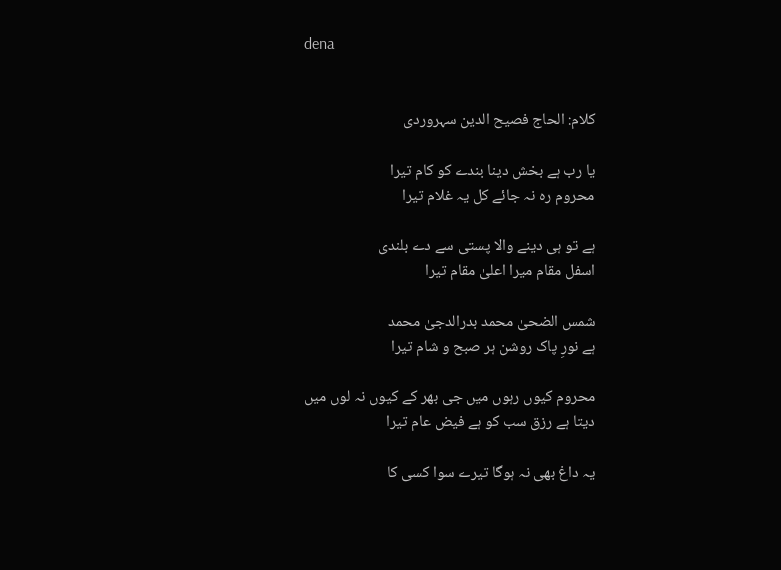dena


کلام: الحاج فصیح الدین سہروردی

یا رب ہے بخش دینا بندے کو کام تیرا
محروم رہ نہ جائے کل یہ غلام تیرا

ہے تو ہی دینے والا پستی سے دے بلندی
اسفل مقام میرا اعلیٰ مقام تیرا

شمس الضحیٰ محمد بدرالدجیٰ محمد
ہے نورِ پاک روشن ہر صبح و شام تیرا

محروم کیوں رہوں میں جی بھر کے کیوں نہ لوں میں
دیتا ہے رزق سب کو ہے فیض عام تیرا

یہ داغ بھی نہ ہوگا تیرے سوا کسی کا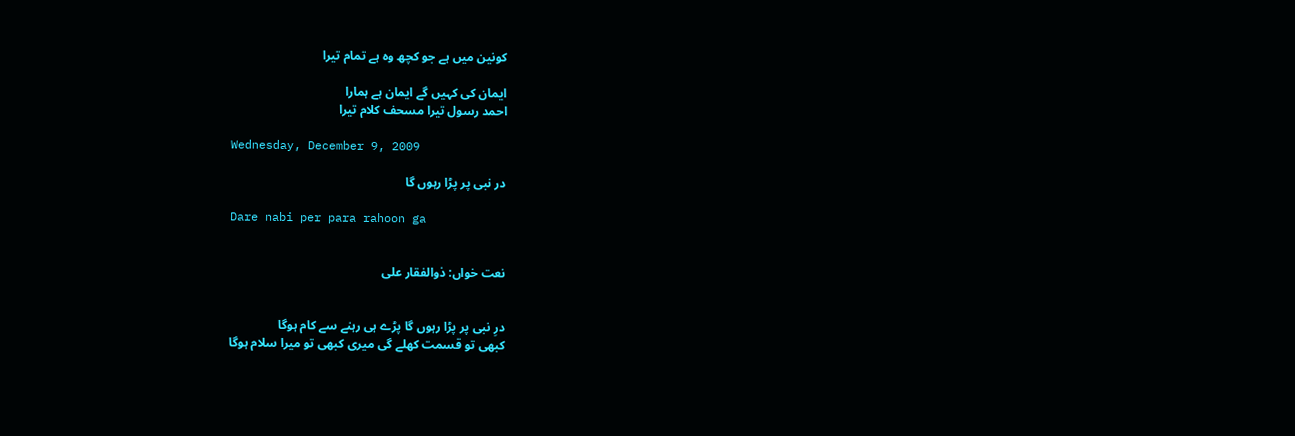کونین میں ہے جو کچھ وہ ہے تمام تیرا

ایمان کی کہیں گے ایمان ہے ہمارا
احمد رسول تیرا مسحف کلام تیرا

Wednesday, December 9, 2009

در نبی پر پڑا رہوں گا

Dare nabi per para rahoon ga


نعت خواں: ذوالفقار علی


درِ نبی پر پڑا رہوں گا پڑے ہی رہنے سے کام ہوگا
کبھی تو قسمت کھلے گی میری کبھی تو میرا سلام ہوگا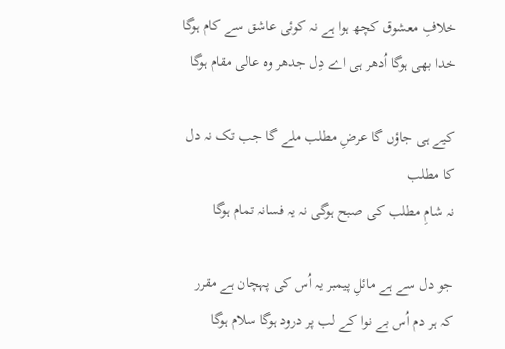خلافِ معشوق کچھ ہوا ہے نہ کوئی عاشق سے کام ہوگا
خدا بھی ہوگا اُدھر ہی اے دِل جدھر وہ عالی مقام ہوگا

کیے ہی جاؤں گا عرضِ مطلب ملے گا جب تک نہ دل کا مطلب
نہ شامِ مطلب کی صبح ہوگی نہ یہ فسانہ تمام ہوگا

جو دل سے ہے مائلِ پیمبر یہ اُس کی پہچان ہے مقرر
کہ ہر دم اُس بے نوا کے لب پر درود ہوگا سلام ہوگا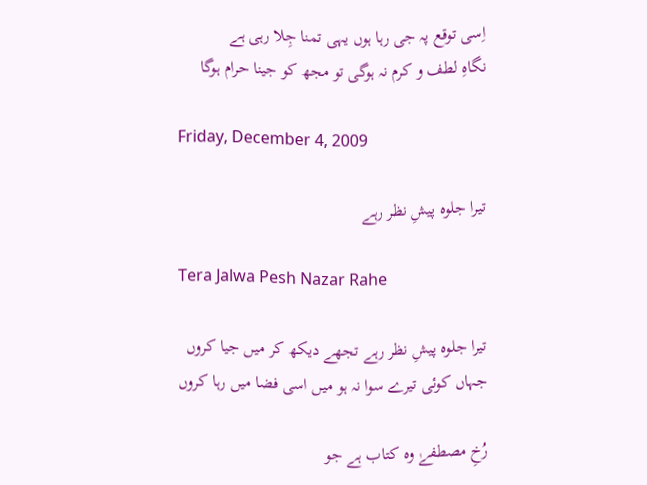اِسی توقع پہ جی رہا ہوں یہی تمنا جِلا رہی ہے
نگاہِ لطف و کرم نہ ہوگی تو مجھ کو جینا حرام ہوگا

Friday, December 4, 2009

تیرا جلوہ پیشِ نظر رہے

Tera Jalwa Pesh Nazar Rahe

تیرا جلوہ پیشِ نظر رہے تجھے دیکھ کر میں جیا کروں
جہاں کوئی تیرے سوا نہ ہو میں اسی فضا میں رہا کروں

رُخِ مصطفےٰ وہ کتاب ہے جو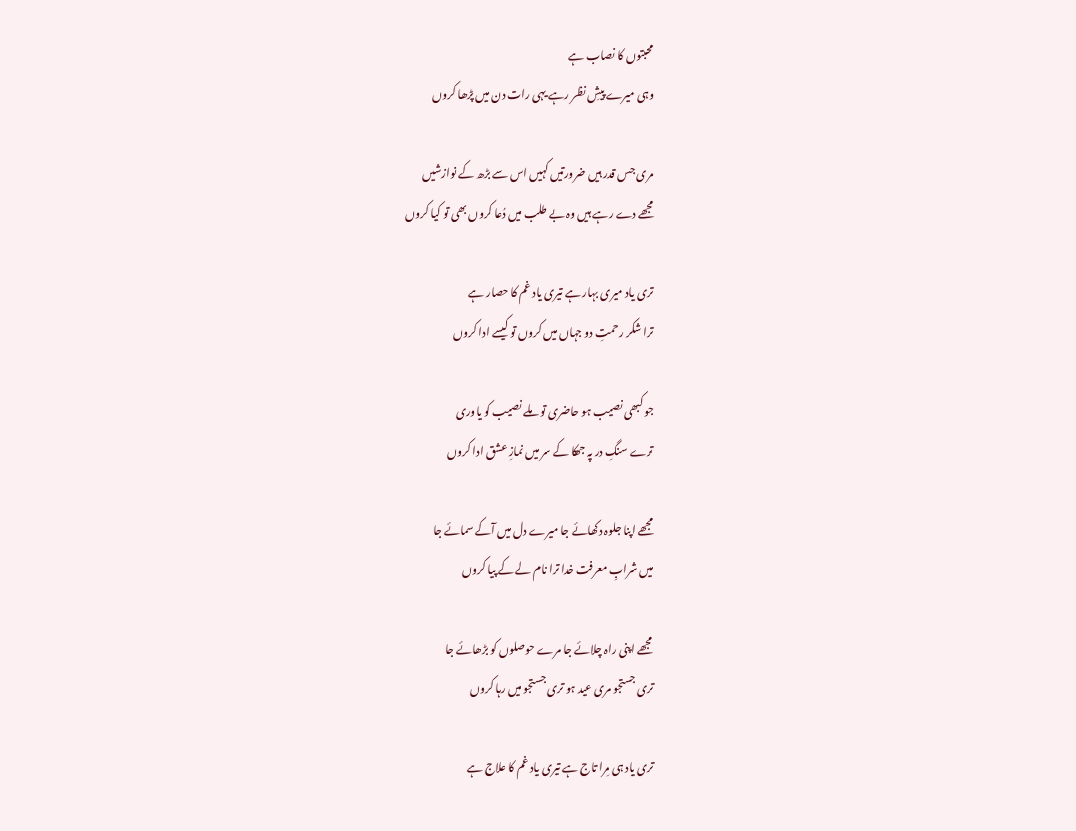محبتوں کا نصاب ہے
وہی میرے پیشِ نظر رہے یہی رات دن میں پڑھا کروں

مری جس قدر ہیں ضرورتیں کہیں اس سے بڑھ کے نوازشیں
مجھے دے رہے ہیں وہ بے طلب میں دُعا کروں بھی تو کیا کروں

تری یاد میری بہار ہے تیری یاد غم کا حصار ہے
ترا شکر رحمتِ دو جہاں میں کروں تو کیسے ادا کروں

جو کبھی نصیب ہو حاضری تو ملے نصیب کو یاوری
ترے سنگِ در پہ جھکا کے سر میں نمازِ عشق ادا کروں

مجھے اپنا جلوہ دکھائے جا میرے دل میں آکے سمائے جا
میں شرابِ معرفت خدا ترا نام لے کے پیا کروں

مجھے اپنی راہ چلائے جا مرے حوصلوں کو بڑھائے جا
تری جستجو مری عید ہو تری جستجو میں رہا کروں

تری یاد ہی مِرا تاج ہے تیری یاد غم کا علاج ہے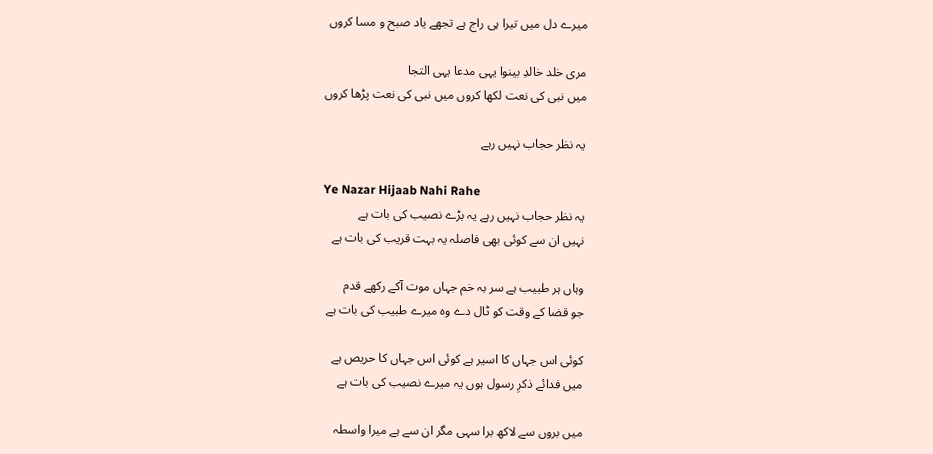میرے دل میں تیرا ہی راج ہے تجھے یاد صبح و مسا کروں

مری خلد خالدِ بینوا یہی مدعا یہی التجا
میں نبی کی نعت لکھا کروں میں نبی کی نعت پڑھا کروں

یہ نظر حجاب نہیں رہے

Ye Nazar Hijaab Nahi Rahe
یہ نظر حجاب نہیں رہے یہ بڑے نصیب کی بات ہے
نہیں ان سے کوئی بھی فاصلہ یہ بہت قریب کی بات ہے

وہاں ہر طبیب ہے سر بہ خم جہاں موت آکے رکھے قدم
جو قضا کے وقت کو ٹال دے وہ میرے طبیب کی بات ہے

کوئی اس جہاں کا اسیر ہے کوئی اس جہاں کا حریص ہے
میں فدائے ذکرِ رسول ہوں یہ میرے نصیب کی بات ہے

میں بروں سے لاکھ برا سہی مگر ان سے ہے میرا واسطہ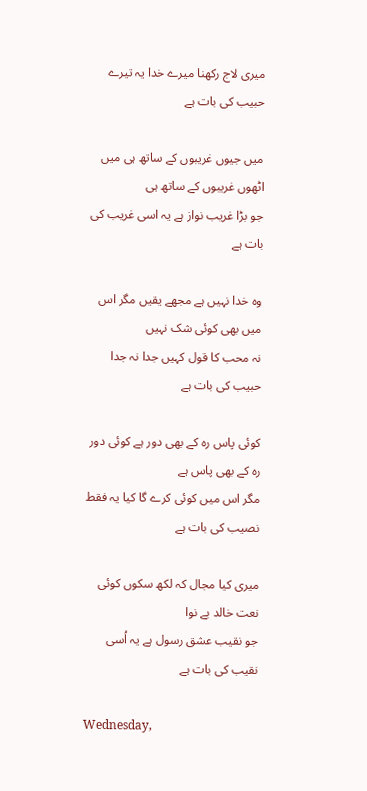میری لاج رکھنا میرے خدا یہ تیرے حبیب کی بات ہے

میں جیوں غریبوں کے ساتھ ہی میں اٹھوں غریبوں کے ساتھ ہی
جو بڑا غریب نواز ہے یہ اسی غریب کی بات ہے

وہ خدا نہیں ہے مجھے یقیں مگر اس میں بھی کوئی شک نہیں
نہ محب کا قول کہیں جدا نہ جدا حبیب کی بات ہے

کوئی پاس رہ کے بھی دور ہے کوئی دور رہ کے بھی پاس ہے
مگر اس میں کوئی کرے گا کیا یہ فقط نصیب کی بات ہے

میری کیا مجال کہ لکھ سکوں کوئی نعت خالد بے نوا
جو نقیب عشق رسول ہے یہ اُسی نقیب کی بات ہے

Wednesday,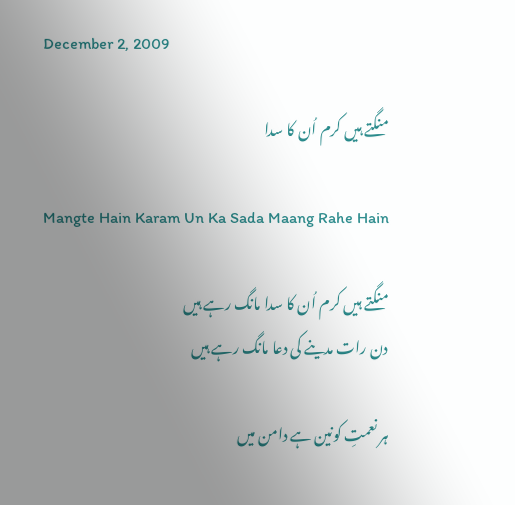December 2, 2009

منگتے ہیں کرم اُن کا سدا

Mangte Hain Karam Un Ka Sada Maang Rahe Hain

منگتے ہیں کرم اُن کا سدا مانگ رہے ہیں
دن رات مدینے کی دعا مانگ رہے ہیں

ہر نعمتِ کونین ہے دامن میں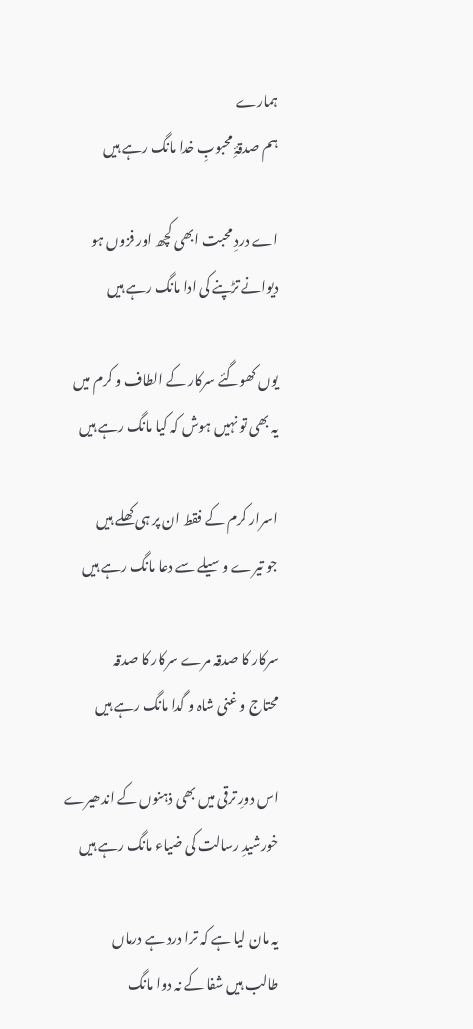ہمارے
ہم صدقۂِ محبوبِ خدا مانگ رہے ہیں

اے دردِ محبت ابھی کچھ اور فزوں ہو
دیوانے تڑپنے کی ادا مانگ رہے ہیں

یوں کھوگئے سرکار کے الطاف و کرم میں
یہ بھی تو نہیں ہوش کہ کیا مانگ رہے ہیں

اسرار کرم کے فقط ان پر ہی کھلے ہیں
جو تیرے وسیلے سے دعا مانگ رہے ہیں

سرکار کا صدقہ مرے سرکار کا صدقہ
محتاج و غنی شاہ و گدا مانگ رہے ہیں

اس دورِ ترقی میں بھی ذہنوں کے اندھیرے
خورشیدِ رسالت کی ضیاء مانگ رہے ہیں

یہ مان لیا ہے کہ ترا درد ہے درماں
طالب ہیں شفا کے نہ دوا مانگ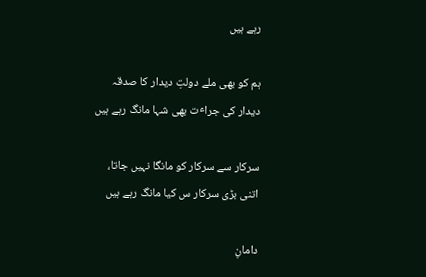رہے ہیں

ہم کو بھی ملے دولتِ دیدار کا صدقہ
دیدار کی جراٴت بھی شہا مانگ رہے ہیں

سرکار سے سرکار کو مانگا نہیں جاتا،
اتنی بڑی سرکار س کیا مانگ رہے ہیں

دامانِ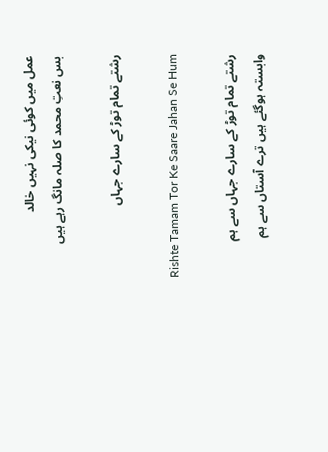عمل میں کوئی نیکی نہیں خالد
بس نعتِ محمد کا صلہ مانگ رہے ہیں

رشتے تمام توڑ کے سارے جہاں

Rishte Tamam Tor Ke Saare Jahan Se Hum

رشتے تمام توڑ کے سارے جہاں سے ہم
وابستہ ہوگئے ہیں ترے آستاں سے ہم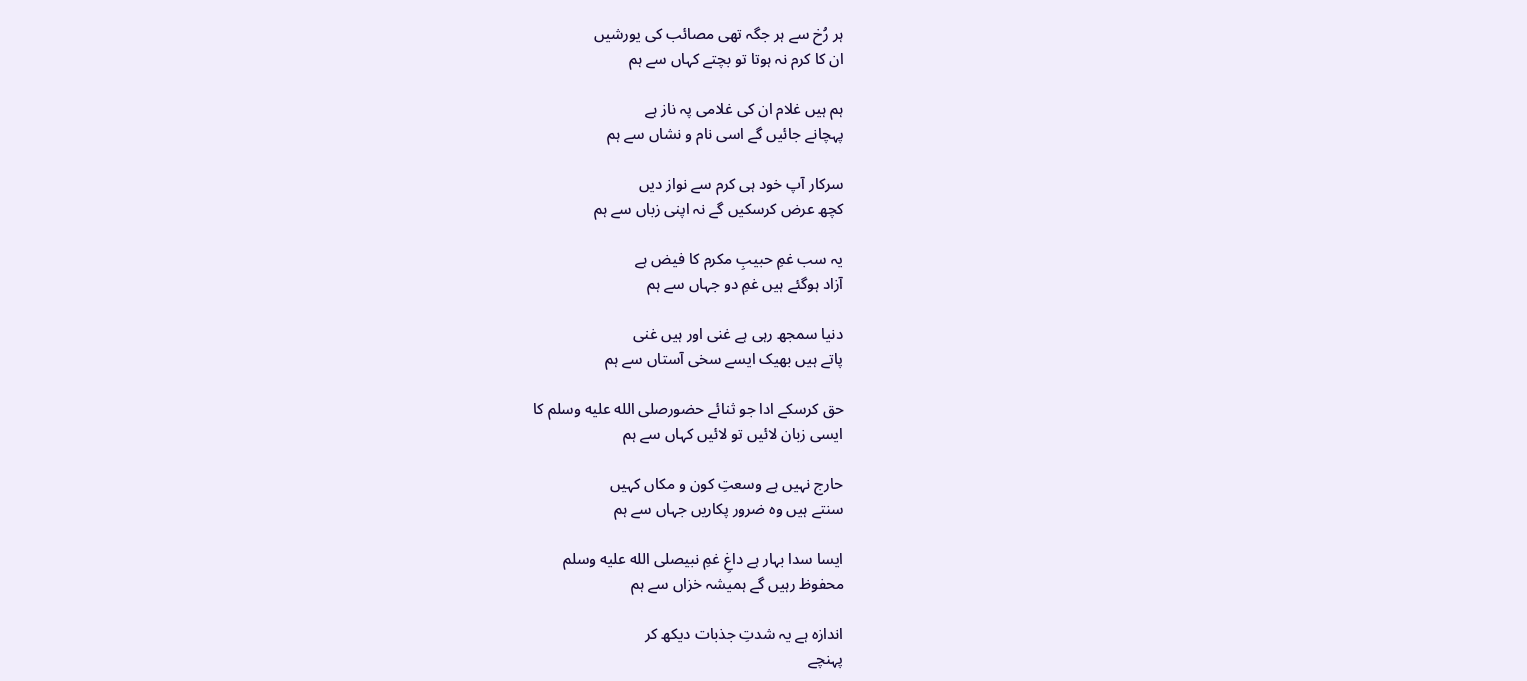ہر رُخ سے ہر جگہ تھی مصائب کی یورشیں
ان کا کرم نہ ہوتا تو بچتے کہاں سے ہم

ہم ہیں غلام ان کی غلامی پہ ناز ہے
پہچانے جائیں گے اسی نام و نشاں سے ہم

سرکار آپ خود ہی کرم سے نواز دیں
کچھ عرض کرسکیں گے نہ اپنی زباں سے ہم

یہ سب غمِ حبیبِ مکرم کا فیض ہے
آزاد ہوگئے ہیں غمِ دو جہاں سے ہم

دنیا سمجھ رہی ہے غنی اور ہیں غنی
پاتے ہیں بھیک ایسے سخی آستاں سے ہم

حق کرسکے ادا جو ثنائے حضورصلى الله عليه وسلم کا
ایسی زبان لائیں تو لائیں کہاں سے ہم

حارج نہیں ہے وسعتِ کون و مکاں کہیں
سنتے ہیں وہ ضرور پکاریں جہاں سے ہم

ایسا سدا بہار ہے داغِ غمِ نبیصلى الله عليه وسلم
محفوظ رہیں گے ہمیشہ خزاں سے ہم

اندازہ ہے یہ شدتِ جذبات دیکھ کر
پہنچے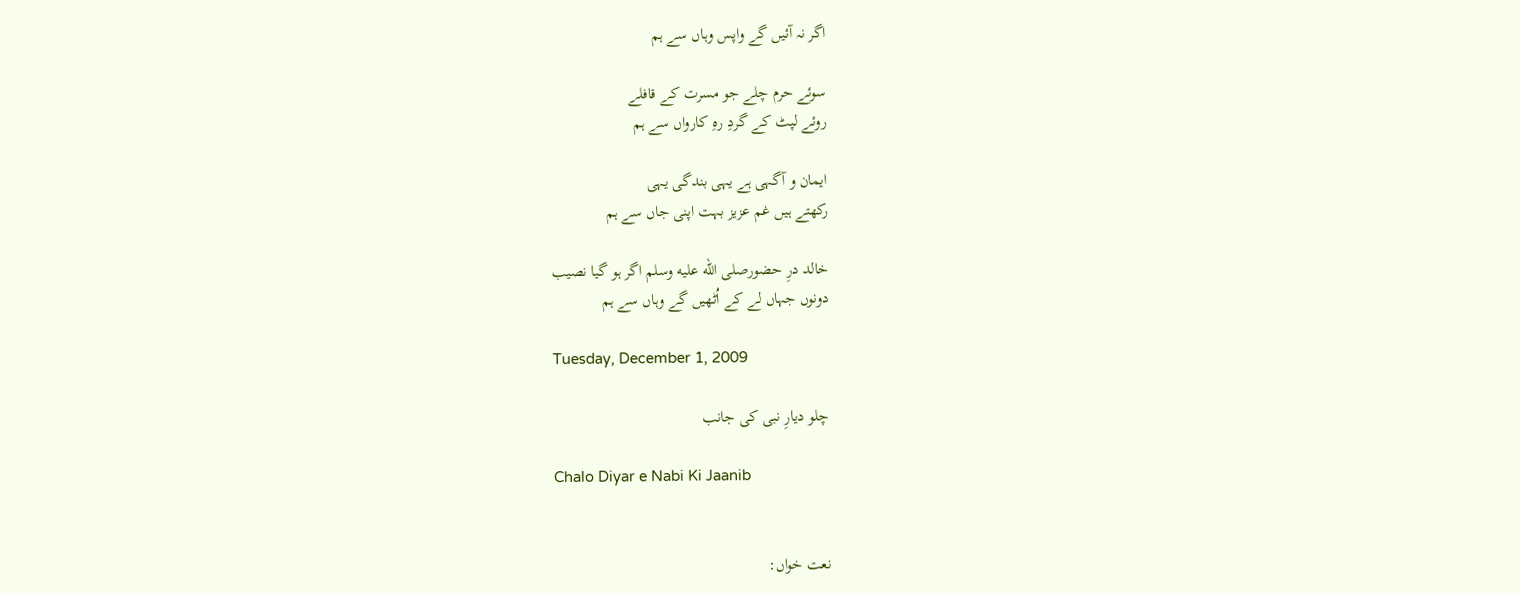اگر نہ آئیں گے واپس وہاں سے ہم

سوئے حرم چلے جو مسرت کے قافلے
روئے لپٹ کے گردِ رہِ کارواں سے ہم

ایمان و آگہی ہے یہی بندگی یہی
رکھتے ہیں غم عزیز بہت اپنی جاں سے ہم

خالد درِ حضورصلى الله عليه وسلم اگر ہو گیا نصیب
دونوں جہاں لے کے اُٹھیں گے وہاں سے ہم

Tuesday, December 1, 2009

چلو دیارِ نبی کی جانب

Chalo Diyar e Nabi Ki Jaanib


نعت خواں: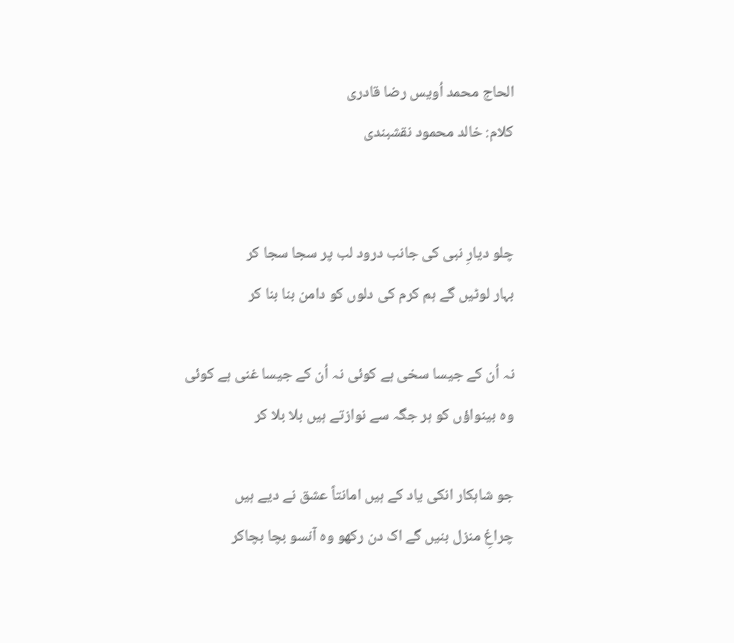الحاج محمد اُویس رضا قادری
کلام: خالد محمود نقشبندی


چلو دیارِ نبی کی جانب درود لب پر سجا سجا کر
بہار لوٹیں گے ہم کرم کی دلوں کو دامن بنا بنا کر

نہ اُن کے جیسا سخی ہے کوئی نہ اُن کے جیسا غنی ہے کوئی
وہ بینواؤں کو ہر جگہ سے نوازتے ہیں بلا بلا کر

جو شاہکار انکی یاد کے ہیں امانتاً عشق نے دیے ہیں
چراغِ منزل بنیں گے اک دن رکھو وہ آنسو بچا بچاکر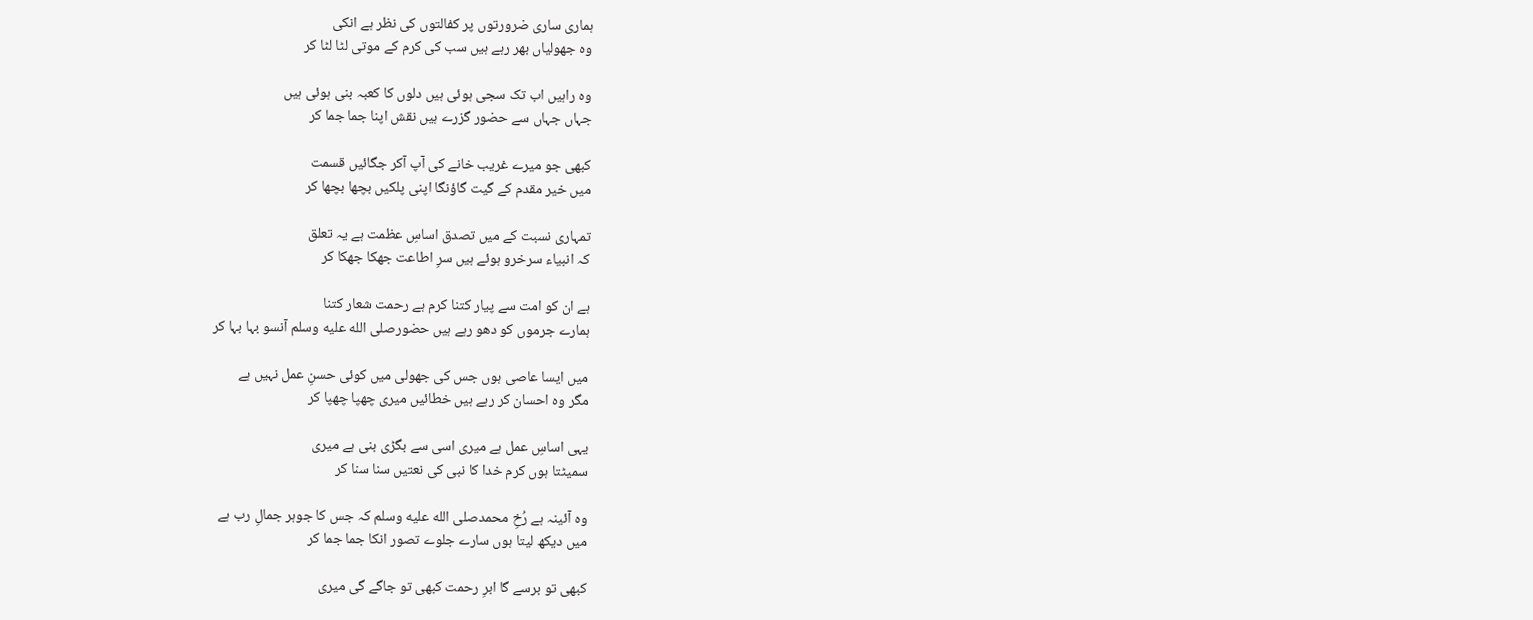ہماری ساری ضرورتوں پر کفالتوں کی نظر ہے انکی
وہ جھولیاں بھر رہے ہیں سب کی کرم کے موتی لٹا لٹا کر

وہ راہیں اب تک سجی ہوئی ہیں دلوں کا کعبہ بنی ہوئی ہیں
جہاں جہاں سے حضور گزرے ہیں نقش اپنا جما جما کر

کبھی جو میرے غریب خانے کی آپ آکر جگائیں قسمت
میں خیر مقدم کے گیت گاؤنگا اپنی پلکیں بچھا بچھا کر

تمہاری نسبت کے میں تصدق اساسِ عظمت ہے یہ تعلق
کہ انبیاء سرخرو ہوئے ہیں سرِ اطاعت جھکا جھکا کر

ہے ان کو امت سے پیار کتنا کرم ہے رحمت شعار کتنا
ہمارے جرموں کو دھو رہے ہیں حضورصلى الله عليه وسلم آنسو بہا بہا کر

میں ایسا عاصی ہوں جس کی جھولی میں کوئی حسنِ عمل نہیں ہے
مگر وہ احسان کر رہے ہیں خطائیں میری چھپا چھپا کر

یہی اساسِ عمل ہے میری اسی سے بگڑی بنی ہے میری
سمیٹتا ہوں کرم خدا کا نبی کی نعتیں سنا سنا کر

وہ آئینہ ہے رُخِ محمدصلى الله عليه وسلم کہ جس کا جوہر جمالِ رب ہے
میں دیکھ لیتا ہوں سارے جلوے تصور انکا جما جما کر

کبھی تو برسے گا ابرِ رحمت کبھی تو جاگے گی میری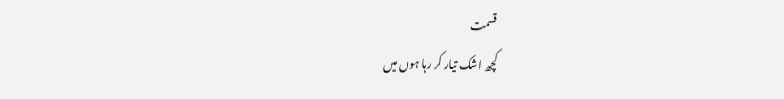قسمت
کچھ اشک تیار کر رہا ہوں میں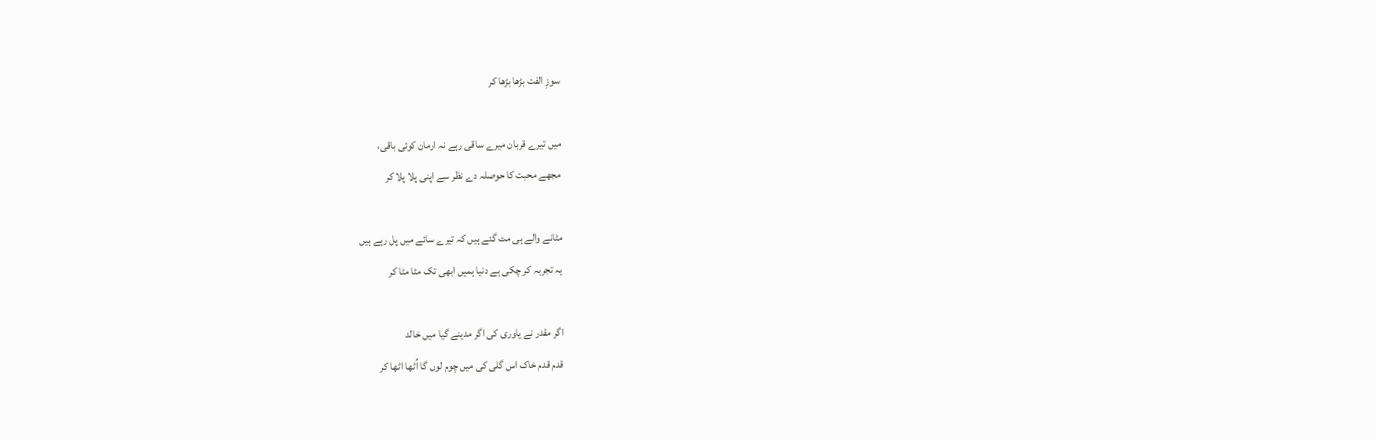سوزِ الفت بڑھا بڑھا کر

میں تیرے قربان میرے ساقی رہے نہ ارمان کوئی باقی،
مجھے محبت کا حوصلہ دے نظر سے اپنی پلا پلا کر

مٹانے والے ہی مٹ گئے ہیں کہ تیرے سائے میں پل رہے ہیں
یہ تجربہ کر چکی ہے دنیا ہمیں ابھی تک مٹا مٹا کر

اگر مقدر نے یاوری کی اگر مدینے گیا میں خالد
قدم قدم خاک اس گلی کی میں چوم لوں گا اُٹھا اٹھا کر